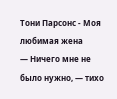Тони Парсонс - Моя любимая жена
— Ничего мне не было нужно, — тихо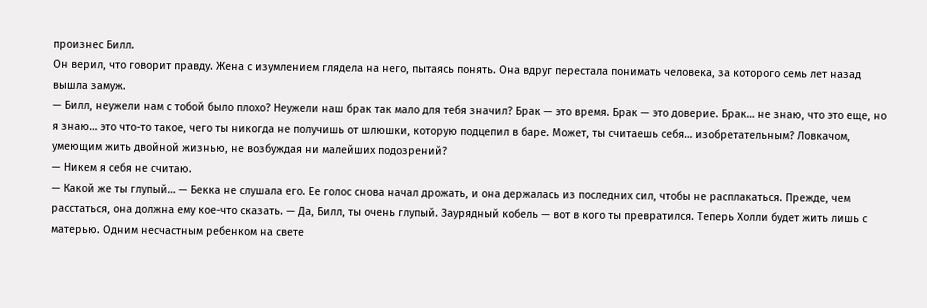произнес Билл.
Он верил, что говорит правду. Жена с изумлением глядела на него, пытаясь понять. Она вдруг перестала понимать человека, за которого семь лет назад вышла замуж.
— Билл, неужели нам с тобой было плохо? Неужели наш брак так мало для тебя значил? Брак — это время. Брак — это доверие. Брак… не знаю, что это еще, но я знаю… это что-то такое, чего ты никогда не получишь от шлюшки, которую подцепил в баре. Может, ты считаешь себя… изобретательным? Ловкачом, умеющим жить двойной жизнью, не возбуждая ни малейших подозрений?
— Никем я себя не считаю.
— Какой же ты глупый… — Бекка не слушала его. Ее голос снова начал дрожать, и она держалась из последних сил, чтобы не расплакаться. Прежде, чем расстаться, она должна ему кое-что сказать. — Да, Билл, ты очень глупый. Заурядный кобель — вот в кого ты превратился. Теперь Холли будет жить лишь с матерью. Одним несчастным ребенком на свете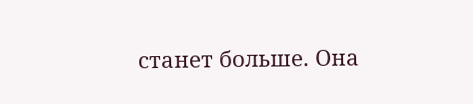станет больше. Она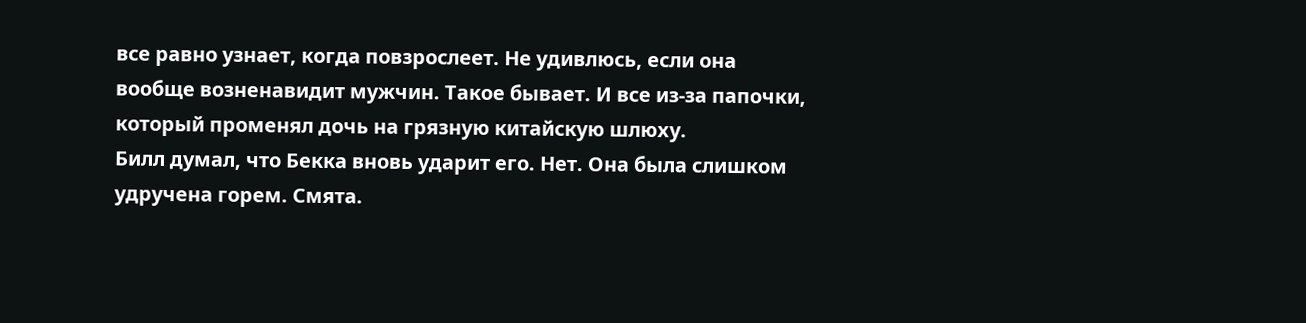все равно узнает, когда повзрослеет. Не удивлюсь, если она вообще возненавидит мужчин. Такое бывает. И все из-за папочки, который променял дочь на грязную китайскую шлюху.
Билл думал, что Бекка вновь ударит его. Нет. Она была слишком удручена горем. Смята.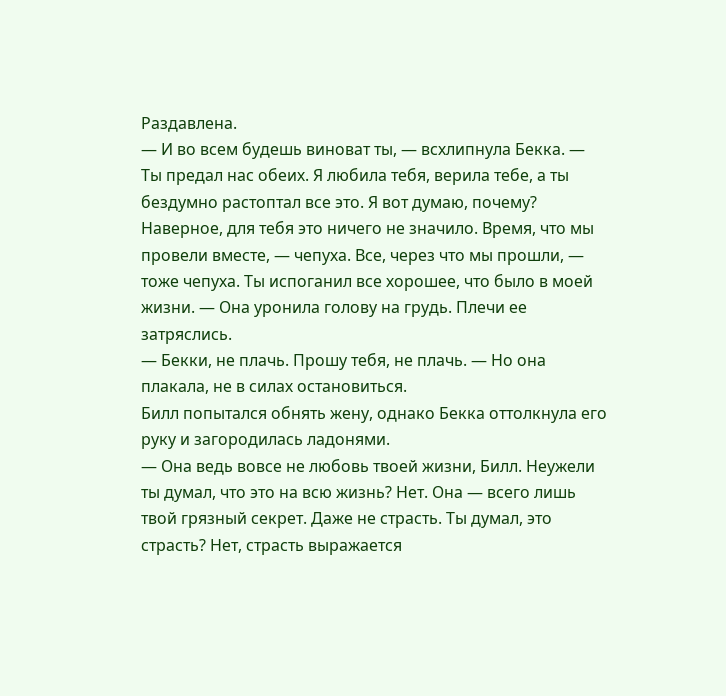Раздавлена.
— И во всем будешь виноват ты, — всхлипнула Бекка. — Ты предал нас обеих. Я любила тебя, верила тебе, а ты бездумно растоптал все это. Я вот думаю, почему? Наверное, для тебя это ничего не значило. Время, что мы провели вместе, — чепуха. Все, через что мы прошли, — тоже чепуха. Ты испоганил все хорошее, что было в моей жизни. — Она уронила голову на грудь. Плечи ее затряслись.
— Бекки, не плачь. Прошу тебя, не плачь. — Но она плакала, не в силах остановиться.
Билл попытался обнять жену, однако Бекка оттолкнула его руку и загородилась ладонями.
— Она ведь вовсе не любовь твоей жизни, Билл. Неужели ты думал, что это на всю жизнь? Нет. Она — всего лишь твой грязный секрет. Даже не страсть. Ты думал, это страсть? Нет, страсть выражается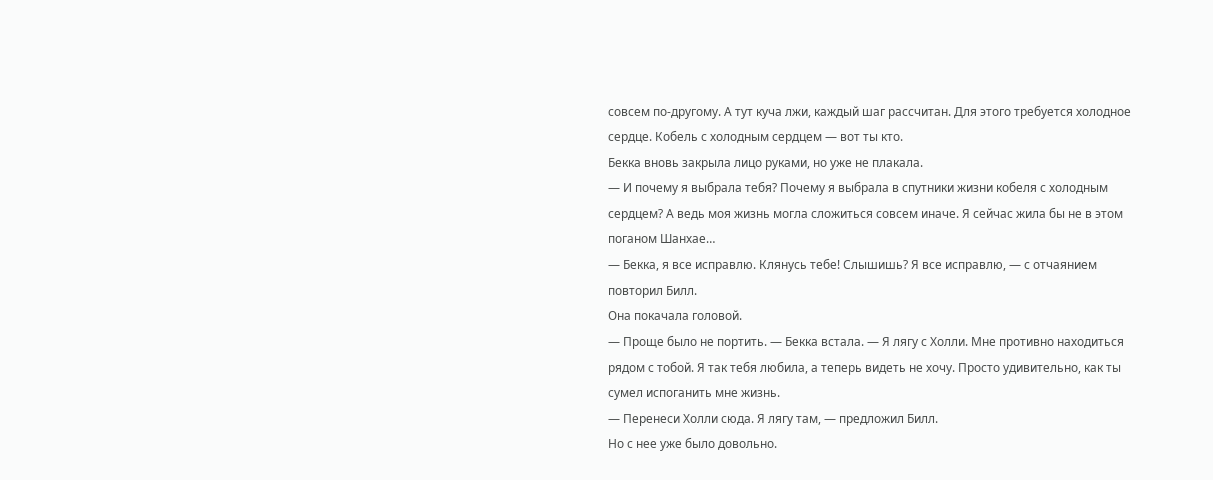совсем по-другому. А тут куча лжи, каждый шаг рассчитан. Для этого требуется холодное сердце. Кобель с холодным сердцем — вот ты кто.
Бекка вновь закрыла лицо руками, но уже не плакала.
— И почему я выбрала тебя? Почему я выбрала в спутники жизни кобеля с холодным сердцем? А ведь моя жизнь могла сложиться совсем иначе. Я сейчас жила бы не в этом поганом Шанхае…
— Бекка, я все исправлю. Клянусь тебе! Слышишь? Я все исправлю, — с отчаянием повторил Билл.
Она покачала головой.
— Проще было не портить. — Бекка встала. — Я лягу с Холли. Мне противно находиться рядом с тобой. Я так тебя любила, а теперь видеть не хочу. Просто удивительно, как ты сумел испоганить мне жизнь.
— Перенеси Холли сюда. Я лягу там, — предложил Билл.
Но с нее уже было довольно.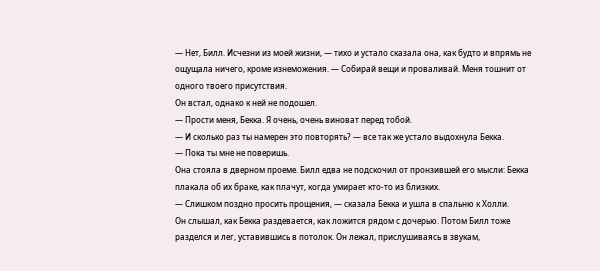— Нет, Билл. Исчезни из моей жизни, — тихо и устало сказала она, как будто и впрямь не ощущала ничего, кроме изнеможения. — Собирай вещи и проваливай. Меня тошнит от одного твоего присутствия.
Он встал, однако к ней не подошел.
— Прости меня, Бекка. Я очень, очень виноват перед тобой.
— И сколько раз ты намерен это повторять? — все так же устало выдохнула Бекка.
— Пока ты мне не поверишь.
Она стояла в дверном проеме. Билл едва не подскочил от пронзившей его мысли: Бекка плакала об их браке, как плачут, когда умирает кто-то из близких.
— Слишком поздно просить прощения, — сказала Бекка и ушла в спальню к Холли.
Он слышал, как Бекка раздевается, как ложится рядом с дочерью. Потом Билл тоже разделся и лег, уставившись в потолок. Он лежал, прислушиваясь в звукам,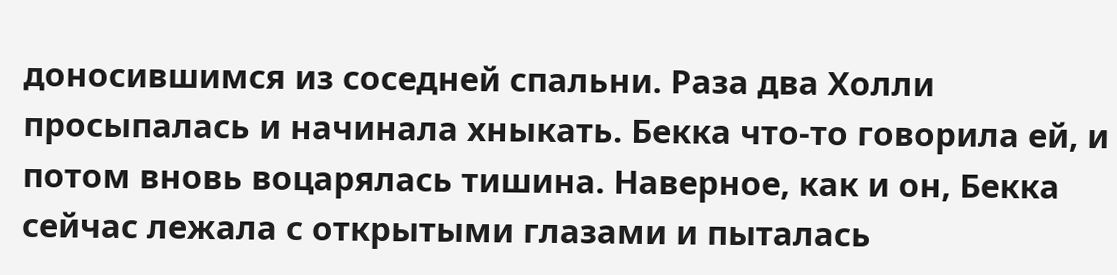доносившимся из соседней спальни. Раза два Холли просыпалась и начинала хныкать. Бекка что-то говорила ей, и потом вновь воцарялась тишина. Наверное, как и он, Бекка сейчас лежала с открытыми глазами и пыталась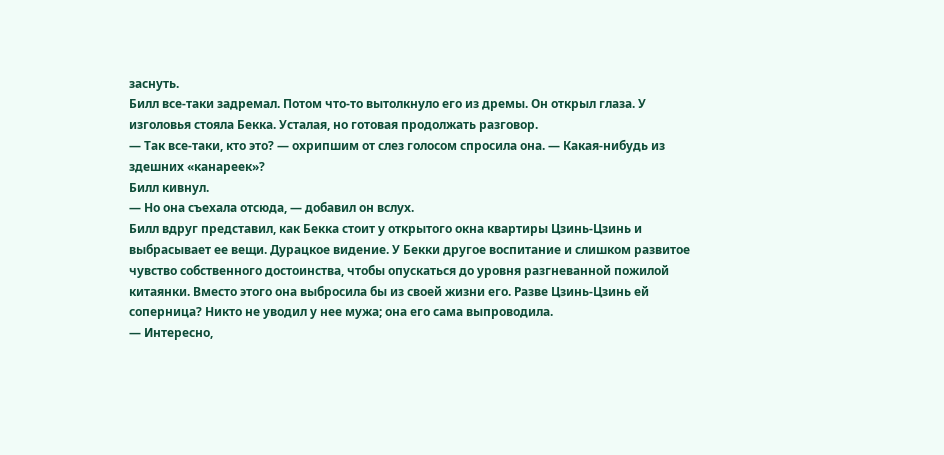заснуть.
Билл все-таки задремал. Потом что-то вытолкнуло его из дремы. Он открыл глаза. У изголовья стояла Бекка. Усталая, но готовая продолжать разговор.
— Так все-таки, кто это? — охрипшим от слез голосом спросила она. — Какая-нибудь из здешних «канареек»?
Билл кивнул.
— Но она съехала отсюда, — добавил он вслух.
Билл вдруг представил, как Бекка стоит у открытого окна квартиры Цзинь-Цзинь и выбрасывает ее вещи. Дурацкое видение. У Бекки другое воспитание и слишком развитое чувство собственного достоинства, чтобы опускаться до уровня разгневанной пожилой китаянки. Вместо этого она выбросила бы из своей жизни его. Разве Цзинь-Цзинь ей соперница? Никто не уводил у нее мужа; она его сама выпроводила.
— Интересно,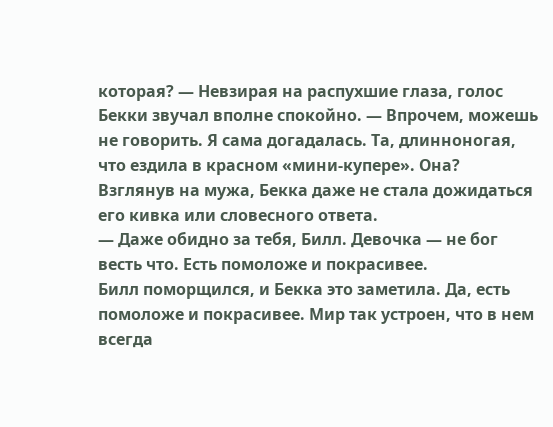которая? — Невзирая на распухшие глаза, голос Бекки звучал вполне спокойно. — Впрочем, можешь не говорить. Я сама догадалась. Та, длинноногая, что ездила в красном «мини-купере». Она?
Взглянув на мужа, Бекка даже не стала дожидаться его кивка или словесного ответа.
— Даже обидно за тебя, Билл. Девочка — не бог весть что. Есть помоложе и покрасивее.
Билл поморщился, и Бекка это заметила. Да, есть помоложе и покрасивее. Мир так устроен, что в нем всегда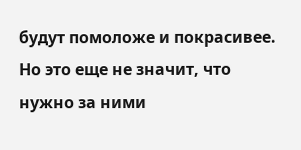будут помоложе и покрасивее. Но это еще не значит, что нужно за ними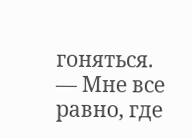гоняться.
— Мне все равно, где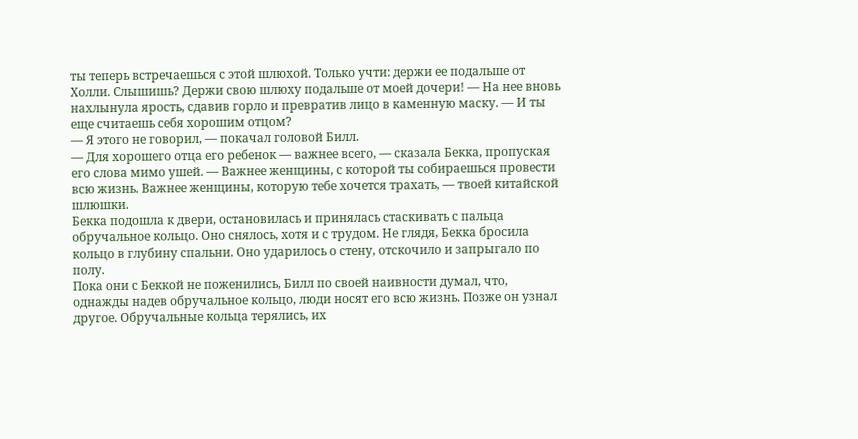ты теперь встречаешься с этой шлюхой. Только учти: держи ее подальше от Холли. Слышишь? Держи свою шлюху подальше от моей дочери! — На нее вновь нахлынула ярость, сдавив горло и превратив лицо в каменную маску. — И ты еще считаешь себя хорошим отцом?
— Я этого не говорил, — покачал головой Билл.
— Для хорошего отца его ребенок — важнее всего, — сказала Бекка, пропуская его слова мимо ушей. — Важнее женщины, с которой ты собираешься провести всю жизнь. Важнее женщины, которую тебе хочется трахать, — твоей китайской шлюшки.
Бекка подошла к двери, остановилась и принялась стаскивать с пальца обручальное кольцо. Оно снялось, хотя и с трудом. Не глядя, Бекка бросила кольцо в глубину спальни. Оно ударилось о стену, отскочило и запрыгало по полу.
Пока они с Беккой не поженились, Билл по своей наивности думал, что, однажды надев обручальное кольцо, люди носят его всю жизнь. Позже он узнал другое. Обручальные кольца терялись, их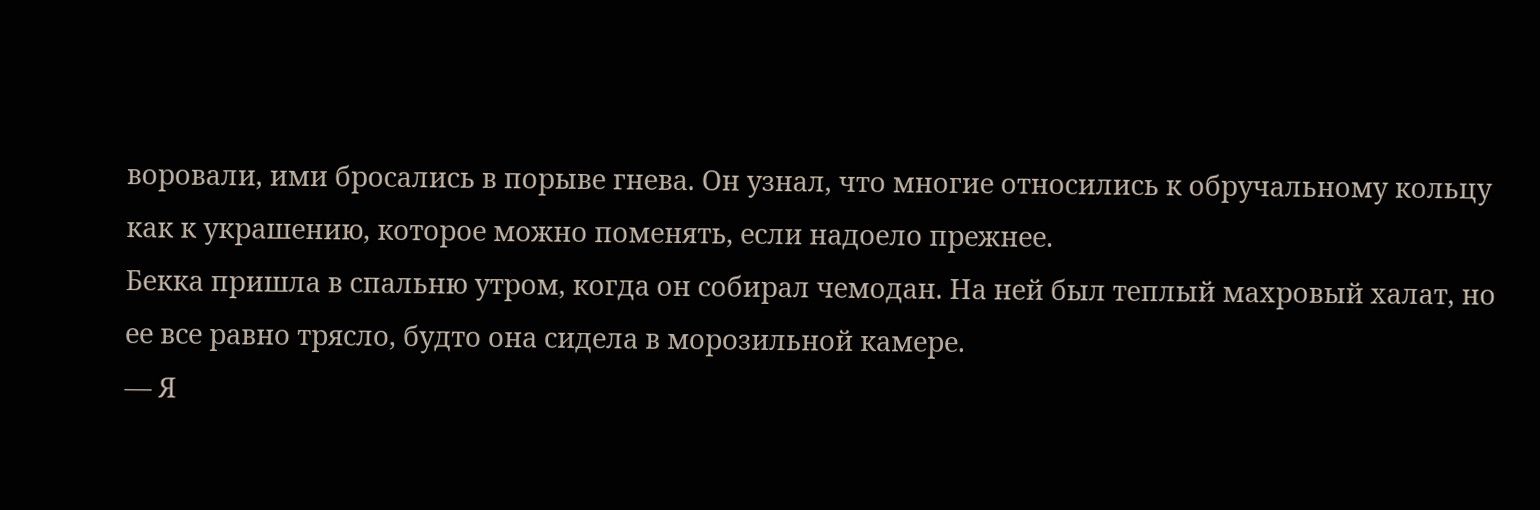воровали, ими бросались в порыве гнева. Он узнал, что многие относились к обручальному кольцу как к украшению, которое можно поменять, если надоело прежнее.
Бекка пришла в спальню утром, когда он собирал чемодан. На ней был теплый махровый халат, но ее все равно трясло, будто она сидела в морозильной камере.
— Я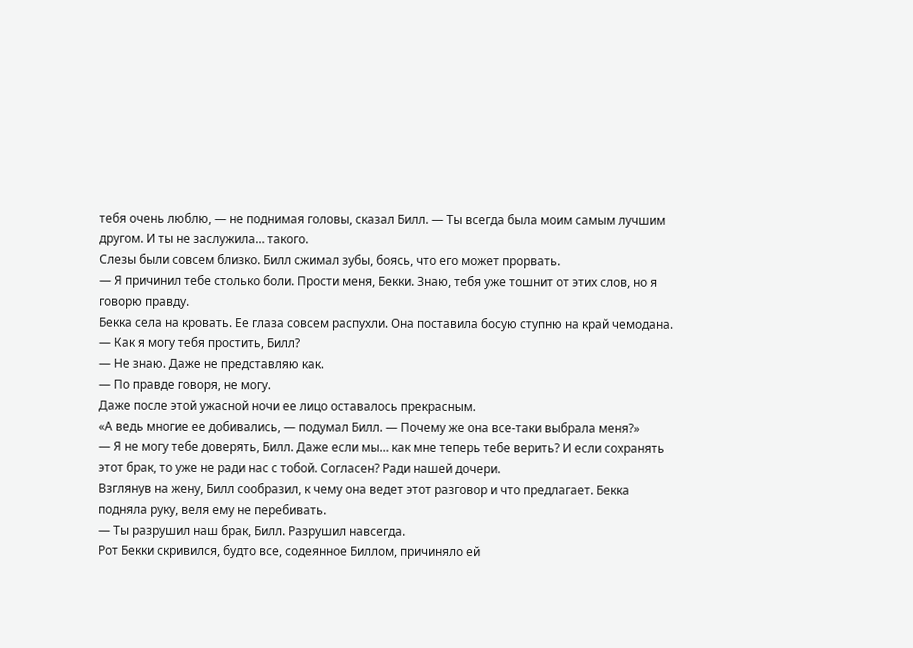тебя очень люблю, — не поднимая головы, сказал Билл. — Ты всегда была моим самым лучшим другом. И ты не заслужила… такого.
Слезы были совсем близко. Билл сжимал зубы, боясь, что его может прорвать.
— Я причинил тебе столько боли. Прости меня, Бекки. Знаю, тебя уже тошнит от этих слов, но я говорю правду.
Бекка села на кровать. Ее глаза совсем распухли. Она поставила босую ступню на край чемодана.
— Как я могу тебя простить, Билл?
— Не знаю. Даже не представляю как.
— По правде говоря, не могу.
Даже после этой ужасной ночи ее лицо оставалось прекрасным.
«А ведь многие ее добивались, — подумал Билл. — Почему же она все-таки выбрала меня?»
— Я не могу тебе доверять, Билл. Даже если мы… как мне теперь тебе верить? И если сохранять этот брак, то уже не ради нас с тобой. Согласен? Ради нашей дочери.
Взглянув на жену, Билл сообразил, к чему она ведет этот разговор и что предлагает. Бекка подняла руку, веля ему не перебивать.
— Ты разрушил наш брак, Билл. Разрушил навсегда.
Рот Бекки скривился, будто все, содеянное Биллом, причиняло ей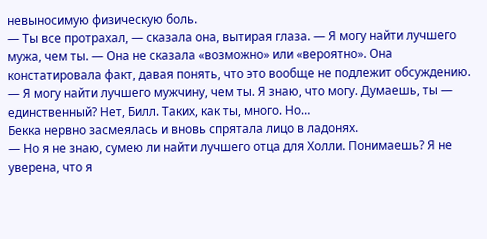невыносимую физическую боль.
— Ты все протрахал, — сказала она, вытирая глаза. — Я могу найти лучшего мужа, чем ты. — Она не сказала «возможно» или «вероятно». Она констатировала факт, давая понять, что это вообще не подлежит обсуждению. — Я могу найти лучшего мужчину, чем ты. Я знаю, что могу. Думаешь, ты — единственный? Нет, Билл. Таких, как ты, много. Но…
Бекка нервно засмеялась и вновь спрятала лицо в ладонях.
— Но я не знаю, сумею ли найти лучшего отца для Холли. Понимаешь? Я не уверена, что я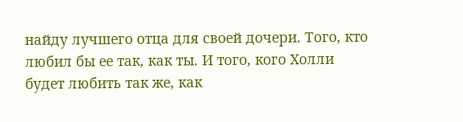найду лучшего отца для своей дочери. Того, кто любил бы ее так, как ты. И того, кого Холли будет любить так же, как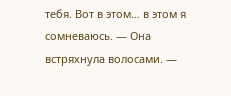тебя. Вот в этом… в этом я сомневаюсь. — Она встряхнула волосами. —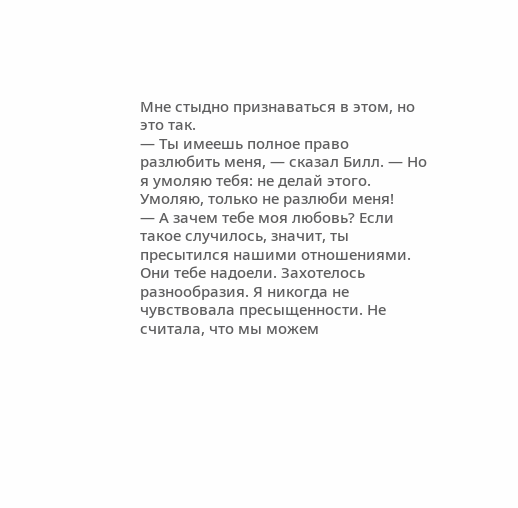Мне стыдно признаваться в этом, но это так.
— Ты имеешь полное право разлюбить меня, — сказал Билл. — Но я умоляю тебя: не делай этого. Умоляю, только не разлюби меня!
— А зачем тебе моя любовь? Если такое случилось, значит, ты пресытился нашими отношениями. Они тебе надоели. Захотелось разнообразия. Я никогда не чувствовала пресыщенности. Не считала, что мы можем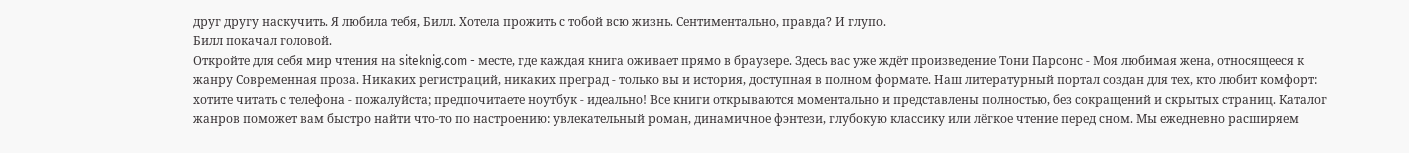друг другу наскучить. Я любила тебя, Билл. Хотела прожить с тобой всю жизнь. Сентиментально, правда? И глупо.
Билл покачал головой.
Откройте для себя мир чтения на siteknig.com - месте, где каждая книга оживает прямо в браузере. Здесь вас уже ждёт произведение Тони Парсонс - Моя любимая жена, относящееся к жанру Современная проза. Никаких регистраций, никаких преград - только вы и история, доступная в полном формате. Наш литературный портал создан для тех, кто любит комфорт: хотите читать с телефона - пожалуйста; предпочитаете ноутбук - идеально! Все книги открываются моментально и представлены полностью, без сокращений и скрытых страниц. Каталог жанров поможет вам быстро найти что-то по настроению: увлекательный роман, динамичное фэнтези, глубокую классику или лёгкое чтение перед сном. Мы ежедневно расширяем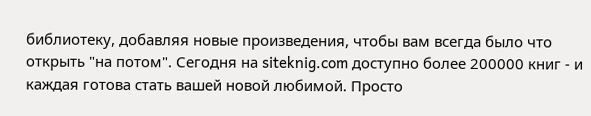библиотеку, добавляя новые произведения, чтобы вам всегда было что открыть "на потом". Сегодня на siteknig.com доступно более 200000 книг - и каждая готова стать вашей новой любимой. Просто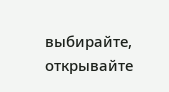выбирайте, открывайте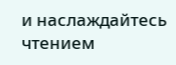и наслаждайтесь чтением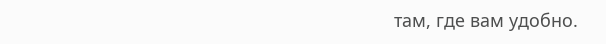там, где вам удобно.